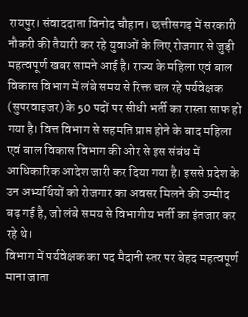रायपुर। संवाददाता विनोद चौहान। छत्तीसगढ़ में सरकारी नौकरी की तैयारी कर रहे युवाओं के लिए रोजगार से जुड़ी महत्वपूर्ण खबर सामने आई है। राज्य के महिला एवं बाल विकास विभाग में लंबे समय से रिक्त चल रहे पर्यवेक्षक (सुपरवाइजर) के 50 पदों पर सीधी भर्ती का रास्ता साफ हो गया है। वित्त विभाग से सहमति प्राप्त होने के बाद महिला एवं बाल विकास विभाग की ओर से इस संबंध में आधिकारिक आदेश जारी कर दिया गया है। इससे प्रदेश के उन अभ्यर्थियों को रोजगार का अवसर मिलने की उम्मीद बढ़ गई है, जो लंबे समय से विभागीय भर्ती का इंतजार कर रहे थे।
विभाग में पर्यवेक्षक का पद मैदानी स्तर पर बेहद महत्वपूर्ण माना जाता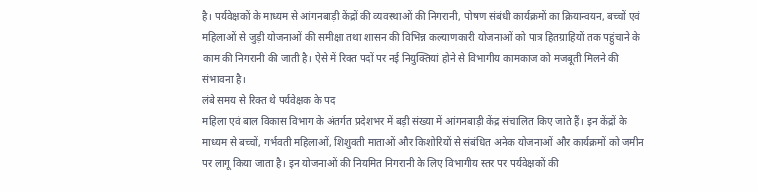है। पर्यवेक्षकों के माध्यम से आंगनबाड़ी केंद्रों की व्यवस्थाओं की निगरानी, पोषण संबंधी कार्यक्रमों का क्रियान्वयन, बच्चों एवं महिलाओं से जुड़ी योजनाओं की समीक्षा तथा शासन की विभिन्न कल्याणकारी योजनाओं को पात्र हितग्राहियों तक पहुंचाने के काम की निगरानी की जाती है। ऐसे में रिक्त पदों पर नई नियुक्तियां होने से विभागीय कामकाज को मजबूती मिलने की संभावना है।
लंबे समय से रिक्त थे पर्यवेक्षक के पद
महिला एवं बाल विकास विभाग के अंतर्गत प्रदेशभर में बड़ी संख्या में आंगनबाड़ी केंद्र संचालित किए जाते हैं। इन केंद्रों के माध्यम से बच्चों, गर्भवती महिलाओं, शिशुवती माताओं और किशोरियों से संबंधित अनेक योजनाओं और कार्यक्रमों को जमीन पर लागू किया जाता है। इन योजनाओं की नियमित निगरानी के लिए विभागीय स्तर पर पर्यवेक्षकों की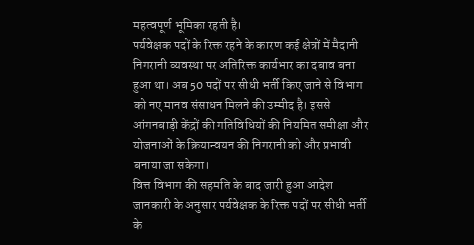महत्वपूर्ण भूमिका रहती है।
पर्यवेक्षक पदों के रिक्त रहने के कारण कई क्षेत्रों में मैदानी निगरानी व्यवस्था पर अतिरिक्त कार्यभार का दबाव बना हुआ था। अब 50 पदों पर सीधी भर्ती किए जाने से विभाग को नए मानव संसाधन मिलने की उम्मीद है। इससे आंगनबाड़ी केंद्रों की गतिविधियों की नियमित समीक्षा और योजनाओं के क्रियान्वयन की निगरानी को और प्रभावी बनाया जा सकेगा।
वित्त विभाग की सहमति के बाद जारी हुआ आदेश
जानकारी के अनुसार पर्यवेक्षक के रिक्त पदों पर सीधी भर्ती के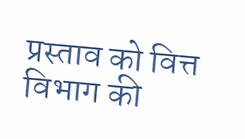प्रस्ताव को वित्त विभाग की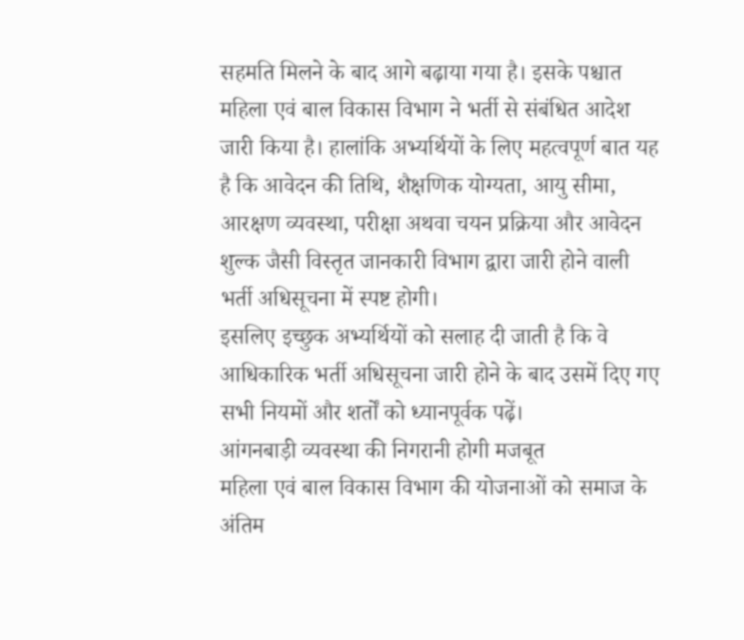सहमति मिलने के बाद आगे बढ़ाया गया है। इसके पश्चात महिला एवं बाल विकास विभाग ने भर्ती से संबंधित आदेश जारी किया है। हालांकि अभ्यर्थियों के लिए महत्वपूर्ण बात यह है कि आवेदन की तिथि, शैक्षणिक योग्यता, आयु सीमा, आरक्षण व्यवस्था, परीक्षा अथवा चयन प्रक्रिया और आवेदन शुल्क जैसी विस्तृत जानकारी विभाग द्वारा जारी होने वाली भर्ती अधिसूचना में स्पष्ट होगी।
इसलिए इच्छुक अभ्यर्थियों को सलाह दी जाती है कि वे आधिकारिक भर्ती अधिसूचना जारी होने के बाद उसमें दिए गए सभी नियमों और शर्तों को ध्यानपूर्वक पढ़ें।
आंगनबाड़ी व्यवस्था की निगरानी होगी मजबूत
महिला एवं बाल विकास विभाग की योजनाओं को समाज के अंतिम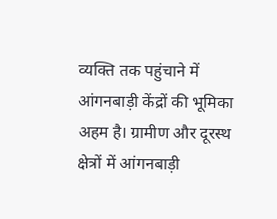व्यक्ति तक पहुंचाने में आंगनबाड़ी केंद्रों की भूमिका अहम है। ग्रामीण और दूरस्थ क्षेत्रों में आंगनबाड़ी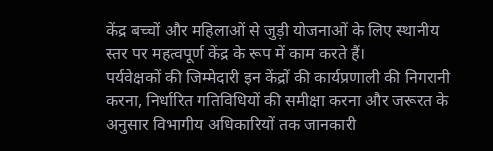केंद्र बच्चों और महिलाओं से जुड़ी योजनाओं के लिए स्थानीय स्तर पर महत्वपूर्ण केंद्र के रूप में काम करते हैं।
पर्यवेक्षकों की जिम्मेदारी इन केंद्रों की कार्यप्रणाली की निगरानी करना, निर्धारित गतिविधियों की समीक्षा करना और जरूरत के अनुसार विभागीय अधिकारियों तक जानकारी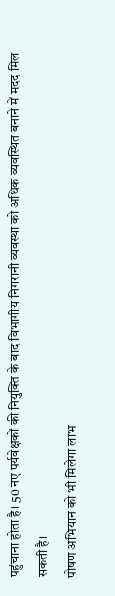पहुंचाना होता है। 50 नए पर्यवेक्षकों की नियुक्ति के बाद विभागीय निगरानी व्यवस्था को अधिक व्यवस्थित बनाने में मदद मिल सकती है।
पोषण अभियान को भी मिलेगा लाभ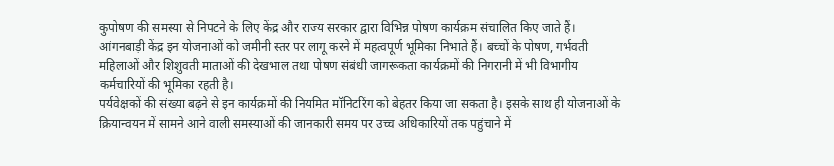कुपोषण की समस्या से निपटने के लिए केंद्र और राज्य सरकार द्वारा विभिन्न पोषण कार्यक्रम संचालित किए जाते हैं। आंगनबाड़ी केंद्र इन योजनाओं को जमीनी स्तर पर लागू करने में महत्वपूर्ण भूमिका निभाते हैं। बच्चों के पोषण, गर्भवती महिलाओं और शिशुवती माताओं की देखभाल तथा पोषण संबंधी जागरूकता कार्यक्रमों की निगरानी में भी विभागीय कर्मचारियों की भूमिका रहती है।
पर्यवेक्षकों की संख्या बढ़ने से इन कार्यक्रमों की नियमित मॉनिटरिंग को बेहतर किया जा सकता है। इसके साथ ही योजनाओं के क्रियान्वयन में सामने आने वाली समस्याओं की जानकारी समय पर उच्च अधिकारियों तक पहुंचाने में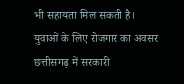भी सहायता मिल सकती है।
युवाओं के लिए रोजगार का अवसर
छत्तीसगढ़ में सरकारी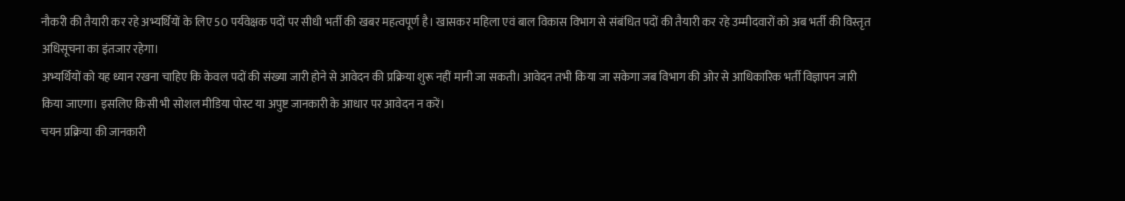नौकरी की तैयारी कर रहे अभ्यर्थियों के लिए 50 पर्यवेक्षक पदों पर सीधी भर्ती की खबर महत्वपूर्ण है। खासकर महिला एवं बाल विकास विभाग से संबंधित पदों की तैयारी कर रहे उम्मीदवारों को अब भर्ती की विस्तृत अधिसूचना का इंतजार रहेगा।
अभ्यर्थियों को यह ध्यान रखना चाहिए कि केवल पदों की संख्या जारी होने से आवेदन की प्रक्रिया शुरू नहीं मानी जा सकती। आवेदन तभी किया जा सकेगा जब विभाग की ओर से आधिकारिक भर्ती विज्ञापन जारी किया जाएगा। इसलिए किसी भी सोशल मीडिया पोस्ट या अपुष्ट जानकारी के आधार पर आवेदन न करें।
चयन प्रक्रिया की जानकारी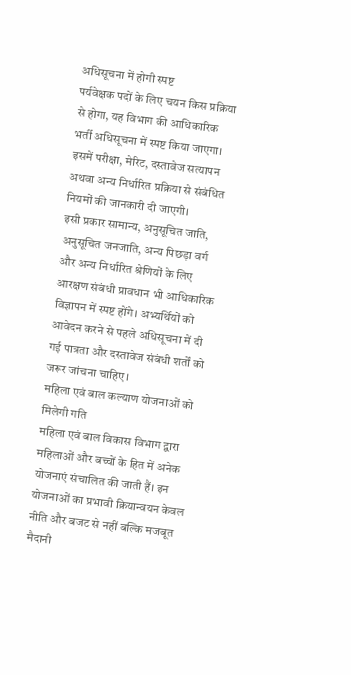अधिसूचना में होगी स्पष्ट
पर्यवेक्षक पदों के लिए चयन किस प्रक्रिया से होगा, यह विभाग की आधिकारिक भर्ती अधिसूचना में स्पष्ट किया जाएगा। इसमें परीक्षा, मेरिट, दस्तावेज सत्यापन अथवा अन्य निर्धारित प्रक्रिया से संबंधित नियमों की जानकारी दी जाएगी।
इसी प्रकार सामान्य, अनुसूचित जाति, अनुसूचित जनजाति, अन्य पिछड़ा वर्ग और अन्य निर्धारित श्रेणियों के लिए आरक्षण संबंधी प्रावधान भी आधिकारिक विज्ञापन में स्पष्ट होंगे। अभ्यर्थियों को आवेदन करने से पहले अधिसूचना में दी गई पात्रता और दस्तावेज संबंधी शर्तों को जरूर जांचना चाहिए।
महिला एवं बाल कल्याण योजनाओं को मिलेगी गति
महिला एवं बाल विकास विभाग द्वारा महिलाओं और बच्चों के हित में अनेक योजनाएं संचालित की जाती हैं। इन योजनाओं का प्रभावी क्रियान्वयन केवल नीति और बजट से नहीं बल्कि मजबूत मैदानी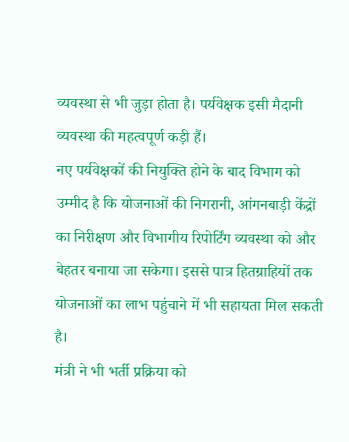व्यवस्था से भी जुड़ा होता है। पर्यवेक्षक इसी मैदानी व्यवस्था की महत्वपूर्ण कड़ी हैं।
नए पर्यवेक्षकों की नियुक्ति होने के बाद विभाग को उम्मीद है कि योजनाओं की निगरानी, आंगनबाड़ी केंद्रों का निरीक्षण और विभागीय रिपोर्टिंग व्यवस्था को और बेहतर बनाया जा सकेगा। इससे पात्र हितग्राहियों तक योजनाओं का लाभ पहुंचाने में भी सहायता मिल सकती है।
मंत्री ने भी भर्ती प्रक्रिया को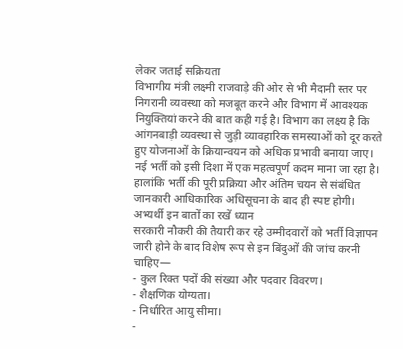लेकर जताई सक्रियता
विभागीय मंत्री लक्ष्मी राजवाड़े की ओर से भी मैदानी स्तर पर निगरानी व्यवस्था को मजबूत करने और विभाग में आवश्यक नियुक्तियां करने की बात कही गई है। विभाग का लक्ष्य है कि आंगनबाड़ी व्यवस्था से जुड़ी व्यावहारिक समस्याओं को दूर करते हुए योजनाओं के क्रियान्वयन को अधिक प्रभावी बनाया जाए।
नई भर्ती को इसी दिशा में एक महत्वपूर्ण कदम माना जा रहा है। हालांकि भर्ती की पूरी प्रक्रिया और अंतिम चयन से संबंधित जानकारी आधिकारिक अधिसूचना के बाद ही स्पष्ट होगी।
अभ्यर्थी इन बातों का रखें ध्यान
सरकारी नौकरी की तैयारी कर रहे उम्मीदवारों को भर्ती विज्ञापन जारी होने के बाद विशेष रूप से इन बिंदुओं की जांच करनी चाहिए—
- कुल रिक्त पदों की संख्या और पदवार विवरण।
- शैक्षणिक योग्यता।
- निर्धारित आयु सीमा।
-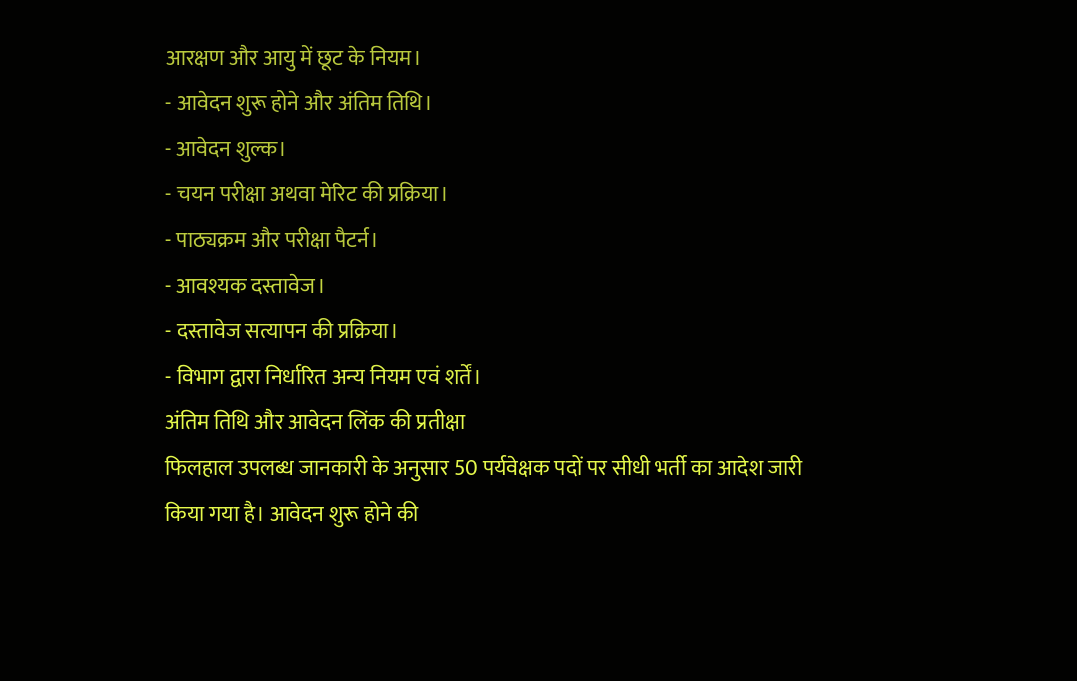आरक्षण और आयु में छूट के नियम।
- आवेदन शुरू होने और अंतिम तिथि।
- आवेदन शुल्क।
- चयन परीक्षा अथवा मेरिट की प्रक्रिया।
- पाठ्यक्रम और परीक्षा पैटर्न।
- आवश्यक दस्तावेज।
- दस्तावेज सत्यापन की प्रक्रिया।
- विभाग द्वारा निर्धारित अन्य नियम एवं शर्तें।
अंतिम तिथि और आवेदन लिंक की प्रतीक्षा
फिलहाल उपलब्ध जानकारी के अनुसार 50 पर्यवेक्षक पदों पर सीधी भर्ती का आदेश जारी किया गया है। आवेदन शुरू होने की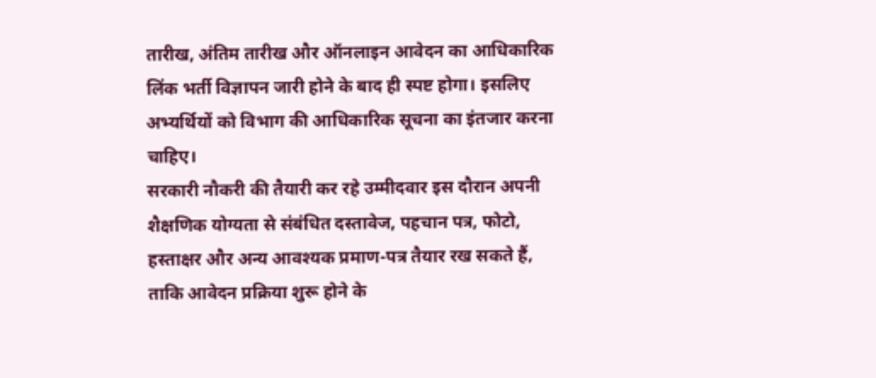तारीख, अंतिम तारीख और ऑनलाइन आवेदन का आधिकारिक लिंक भर्ती विज्ञापन जारी होने के बाद ही स्पष्ट होगा। इसलिए अभ्यर्थियों को विभाग की आधिकारिक सूचना का इंतजार करना चाहिए।
सरकारी नौकरी की तैयारी कर रहे उम्मीदवार इस दौरान अपनी शैक्षणिक योग्यता से संबंधित दस्तावेज, पहचान पत्र, फोटो, हस्ताक्षर और अन्य आवश्यक प्रमाण-पत्र तैयार रख सकते हैं, ताकि आवेदन प्रक्रिया शुरू होने के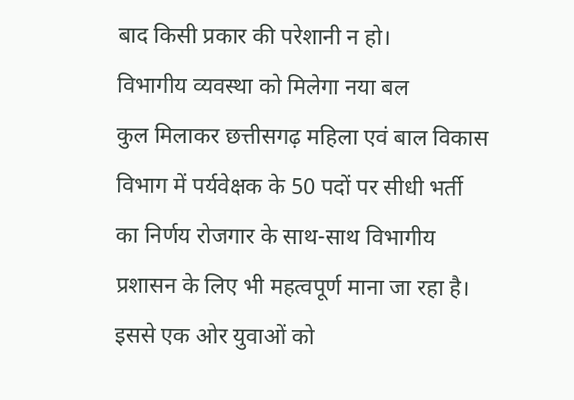बाद किसी प्रकार की परेशानी न हो।
विभागीय व्यवस्था को मिलेगा नया बल
कुल मिलाकर छत्तीसगढ़ महिला एवं बाल विकास विभाग में पर्यवेक्षक के 50 पदों पर सीधी भर्ती का निर्णय रोजगार के साथ-साथ विभागीय प्रशासन के लिए भी महत्वपूर्ण माना जा रहा है। इससे एक ओर युवाओं को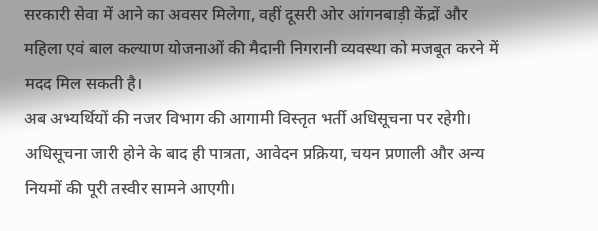सरकारी सेवा में आने का अवसर मिलेगा, वहीं दूसरी ओर आंगनबाड़ी केंद्रों और महिला एवं बाल कल्याण योजनाओं की मैदानी निगरानी व्यवस्था को मजबूत करने में मदद मिल सकती है।
अब अभ्यर्थियों की नजर विभाग की आगामी विस्तृत भर्ती अधिसूचना पर रहेगी। अधिसूचना जारी होने के बाद ही पात्रता, आवेदन प्रक्रिया, चयन प्रणाली और अन्य नियमों की पूरी तस्वीर सामने आएगी।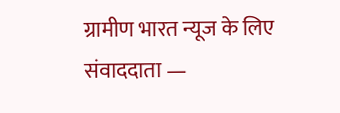ग्रामीण भारत न्यूज के लिए
संवाददाता —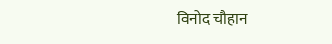विनोद चौहान